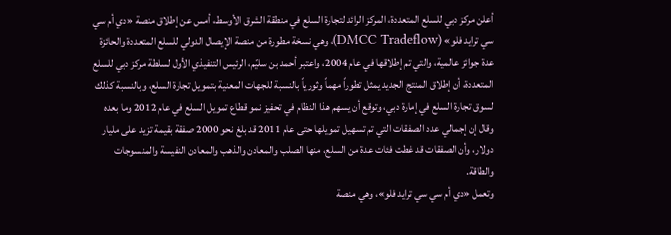أعلن مركز دبي للسلع المتعددة، المركز الرائد لتجارة السلع في منطقة الشرق الأوسط، أمس عن إطلاق منصة «دي أم سي سي ترايد فلو» (DMCC Tradeflow)، وهي نسخة مطورة من منصة الإيصال الدولي للسلع المتعددة والحائزة عدة جوائز عالمية، والتي تم إطلاقها في عام 2004، واعتبر أحمد بن سليّم، الرئيس التنفيذي الأول لسلطة مركز دبي للسلع المتعددة، أن إطلاق المنتج الجديد يمثل تطوراً مهماً وثورياً بالنسبة للجهات المعنية بتمويل تجارة السلع، وبالنسبة كذلك لسوق تجارة السلع في إمارة دبي، وتوقع أن يسهم هذا النظام في تحفيز نمو قطاع تمويل السلع في عام 2012 وما بعده وقال إن إجمالي عدد الصفقات التي تم تسهيل تمويلها حتى عام 2011 قد بلغ نحو 2000 صفقة بقيمة تزيد على مليار دولار، وأن الصفقات قد غطت فئات عدة من السلع، منها الصلب والمعادن والذهب والمعادن النفيسة والمنسوجات والطاقة.
وتعمل «دي أم سي سي ترايد فلو»، وهي منصة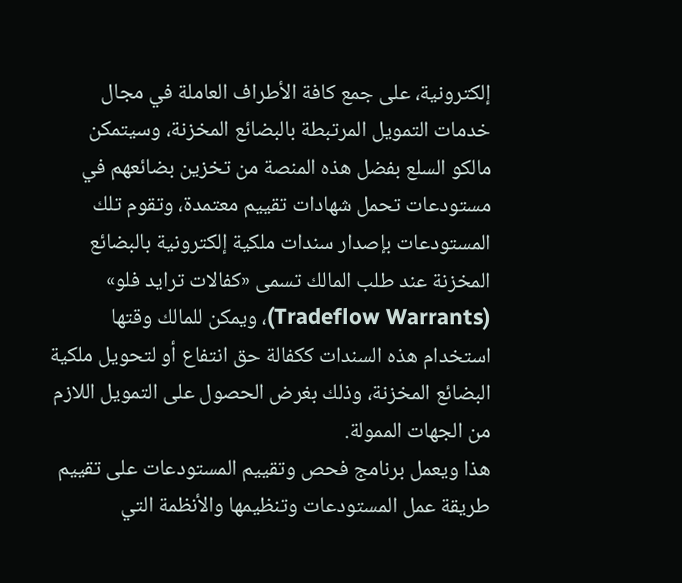إلكترونية، على جمع كافة الأطراف العاملة في مجال خدمات التمويل المرتبطة بالبضائع المخزنة، وسيتمكن مالكو السلع بفضل هذه المنصة من تخزين بضائعهم في مستودعات تحمل شهادات تقييم معتمدة، وتقوم تلك المستودعات بإصدار سندات ملكية إلكترونية بالبضائع المخزنة عند طلب المالك تسمى «كفالات ترايد فلو» (Tradeflow Warrants)، ويمكن للمالك وقتها استخدام هذه السندات ككفالة حق انتفاع أو لتحويل ملكية البضائع المخزنة، وذلك بغرض الحصول على التمويل اللازم من الجهات الممولة.
هذا ويعمل برنامج فحص وتقييم المستودعات على تقييم طريقة عمل المستودعات وتنظيمها والأنظمة التي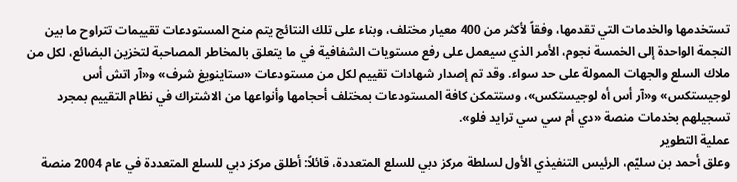تستخدمها والخدمات التي تقدمها، وفقاً لأكثر من 400 معيار مختلف، وبناء على تلك النتائج يتم منح المستودعات تقييمات تتراوح ما بين النجمة الواحدة إلى الخمسة نجوم، الأمر الذي سيعمل على رفع مستويات الشفافية في ما يتعلق بالمخاطر المصاحبة لتخزين البضائع، لكل من ملاك السلع والجهات الممولة على حد سواء. وقد تم إصدار شهادات تقييم لكل من مستودعات «ستاينويغ شرف» و«آر اتش أس لوجيستكس» و«آر أس أه لوجيستكس»، وستتمكن كافة المستودعات بمختلف أحجامها وأنواعها من الاشتراك في نظام التقييم بمجرد تسجيلهم بخدمات منصة «دي أم سي سي ترايد فلو».
عملية التطوير
وعلق أحمد بن سليّم، الرئيس التنفيذي الأول لسلطة مركز دبي للسلع المتعددة، قائلاً: أطلق مركز دبي للسلع المتعددة في عام 2004 منصة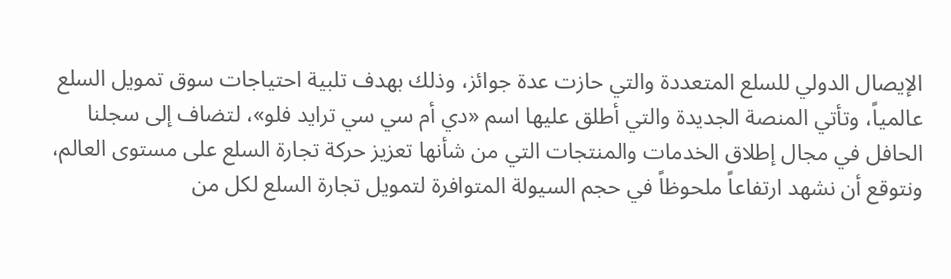الإيصال الدولي للسلع المتعددة والتي حازت عدة جوائز، وذلك بهدف تلبية احتياجات سوق تمويل السلع عالمياً، وتأتي المنصة الجديدة والتي أطلق عليها اسم «دي أم سي سي ترايد فلو»، لتضاف إلى سجلنا الحافل في مجال إطلاق الخدمات والمنتجات التي من شأنها تعزيز حركة تجارة السلع على مستوى العالم، ونتوقع أن نشهد ارتفاعاً ملحوظاً في حجم السيولة المتوافرة لتمويل تجارة السلع لكل من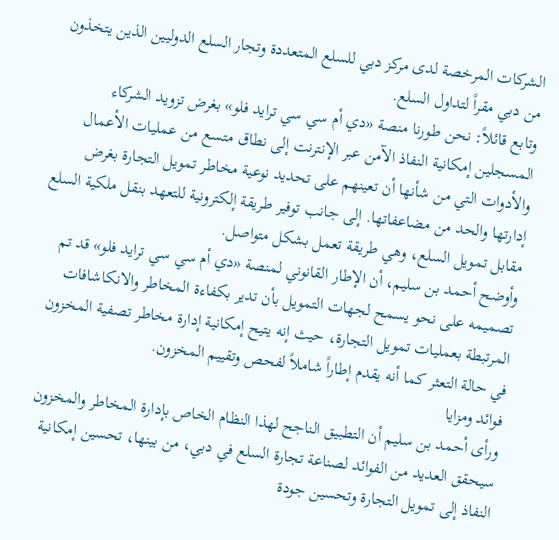الشركات المرخصة لدى مركز دبي للسلع المتعددة وتجار السلع الدوليين الذين يتخذون من دبي مقراً لتداول السلع.
وتابع قائلاً: نحن طورنا منصة «دي أم سي سي ترايد فلو» بغرض تزويد الشركاء المسجلين إمكانية النفاذ الآمن عبر الإنترنت إلى نطاق متسع من عمليات الأعمال والأدوات التي من شأنها أن تعينهم على تحديد نوعية مخاطر تمويل التجارة بغرض إدارتها والحد من مضاعفاتها. إلى جانب توفير طريقة إلكترونية للتعهد بنقل ملكية السلع مقابل تمويل السلع، وهي طريقة تعمل بشكل متواصل.
وأوضح أحمد بن سليم، أن الإطار القانوني لمنصة «دي أم سي سي ترايد فلو» قد تم تصميمه على نحو يسمح لجهات التمويل بأن تدير بكفاءة المخاطر والانكاشافات المرتبطة بعمليات تمويل التجارة، حيث إنه يتيح إمكانية إدارة مخاطر تصفية المخزون في حالة التعثر كما أنه يقدم إطاراً شاملاً لفحص وتقييم المخزون.
فوائد ومزايا
ورأى أحمد بن سليم أن التطبيق الناجح لهذا النظام الخاص بإدارة المخاطر والمخزون سيحقق العديد من الفوائد لصناعة تجارة السلع في دبي، من بينها، تحسين إمكانية النفاذ إلى تمويل التجارة وتحسين جودة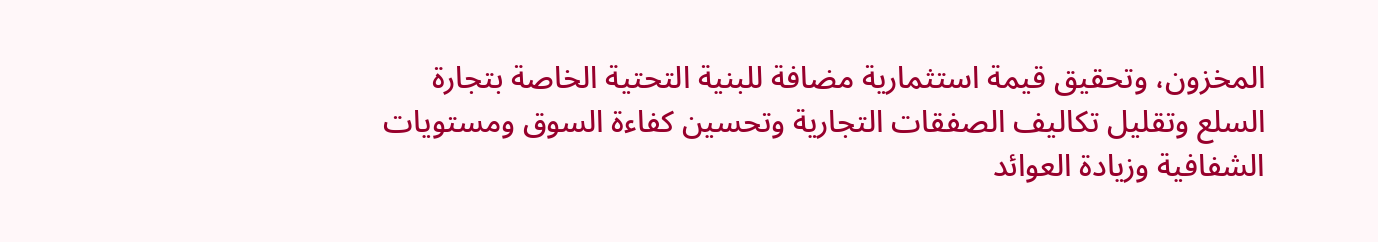المخزون، وتحقيق قيمة استثمارية مضافة للبنية التحتية الخاصة بتجارة السلع وتقليل تكاليف الصفقات التجارية وتحسين كفاءة السوق ومستويات الشفافية وزيادة العوائد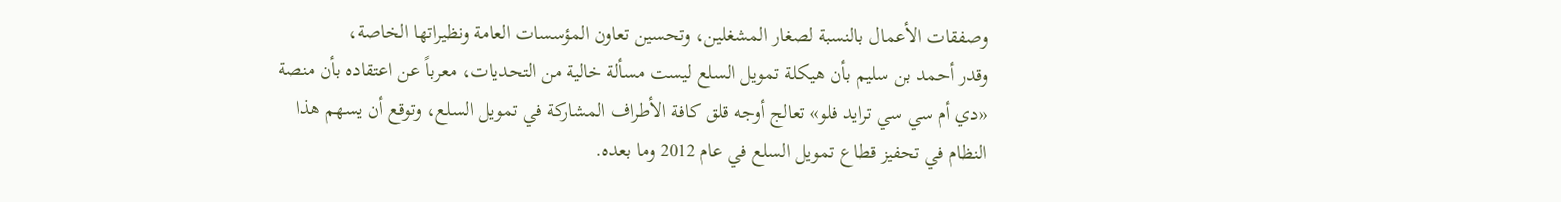وصفقات الأعمال بالنسبة لصغار المشغلين، وتحسين تعاون المؤسسات العامة ونظيراتها الخاصة،
وقدر أحمد بن سليم بأن هيكلة تمويل السلع ليست مسألة خالية من التحديات، معرباً عن اعتقاده بأن منصة «دي أم سي سي ترايد فلو» تعالج أوجه قلق كافة الأطراف المشاركة في تمويل السلع، وتوقع أن يسهم هذا النظام في تحفيز قطاع تمويل السلع في عام 2012 وما بعده.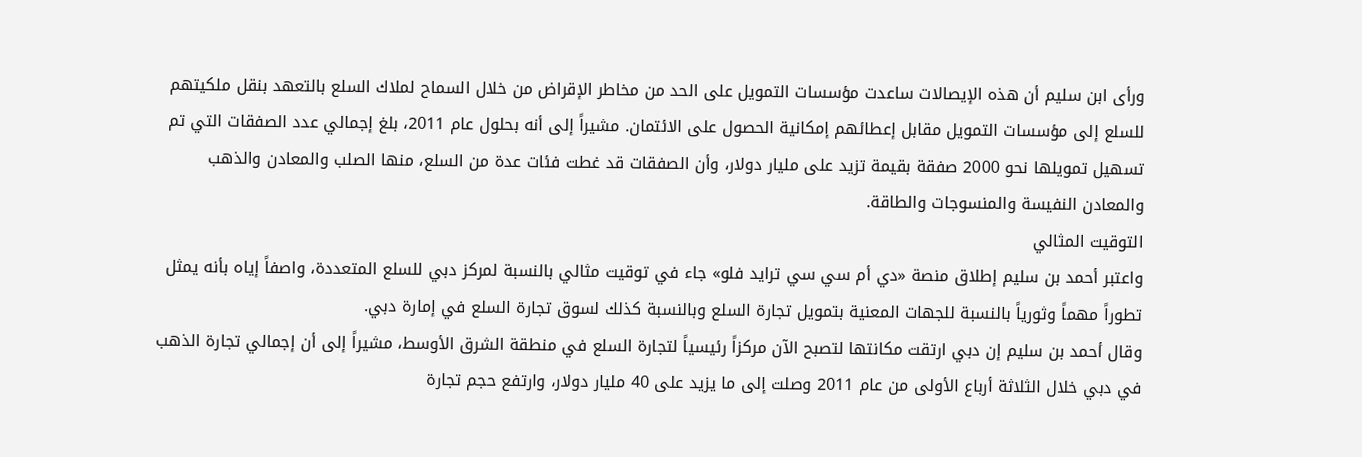ورأى ابن سليم أن هذه الإيصالات ساعدت مؤسسات التمويل على الحد من مخاطر الإقراض من خلال السماح لملاك السلع بالتعهد بنقل ملكيتهم للسلع إلى مؤسسات التمويل مقابل إعطائهم إمكانية الحصول على الائتمان. مشيراً إلى أنه بحلول عام 2011، بلغ إجمالي عدد الصفقات التي تم تسهيل تمويلها نحو 2000 صفقة بقيمة تزيد على مليار دولار، وأن الصفقات قد غطت فئات عدة من السلع، منها الصلب والمعادن والذهب والمعادن النفيسة والمنسوجات والطاقة.
التوقيت المثالي
واعتبر أحمد بن سليم إطلاق منصة «دي أم سي سي ترايد فلو» جاء في توقيت مثالي بالنسبة لمركز دبي للسلع المتعددة، واصفاً إياه بأنه يمثل تطوراً مهماً وثورياً بالنسبة للجهات المعنية بتمويل تجارة السلع وبالنسبة كذلك لسوق تجارة السلع في إمارة دبي.
وقال أحمد بن سليم إن دبي ارتقت مكانتها لتصبح الآن مركزاً رئيسياً لتجارة السلع في منطقة الشرق الأوسط، مشيراً إلى أن إجمالي تجارة الذهب في دبي خلال الثلاثة أرباع الأولى من عام 2011 وصلت إلى ما يزيد على 40 مليار دولار، وارتفع حجم تجارة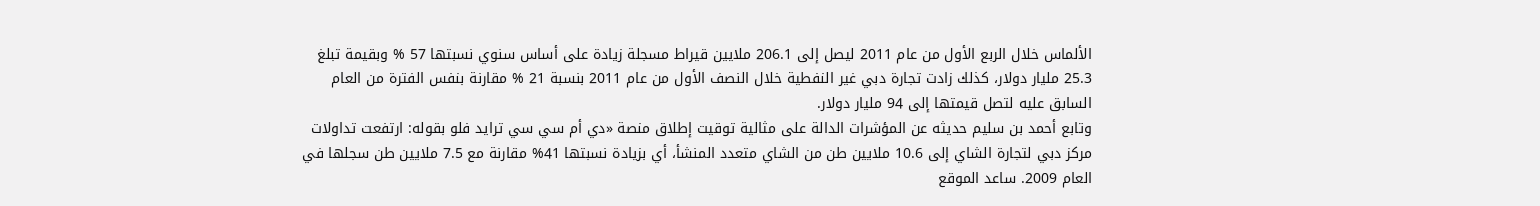الألماس خلال الربع الأول من عام 2011 ليصل إلى 206.1 ملايين قيراط مسجلة زيادة على أساس سنوي نسبتها 57 % وبقيمة تبلغ 25.3 مليار دولار، كذلك زادت تجارة دبي غير النفطية خلال النصف الأول من عام 2011 بنسبة 21 % مقارنة بنفس الفترة من العام السابق عليه لتصل قيمتها إلى 94 مليار دولار.
وتابع أحمد بن سليم حديثه عن المؤشرات الدالة على مثالية توقيت إطلاق منصة «دي أم سي سي ترايد فلو بقوله: ارتفعت تداولات مركز دبي لتجارة الشاي إلى 10.6 ملايين طن من الشاي متعدد المنشأ، أي بزيادة نسبتها 41% مقارنة مع 7.5 ملايين طن سجلها في العام 2009. ساعد الموقع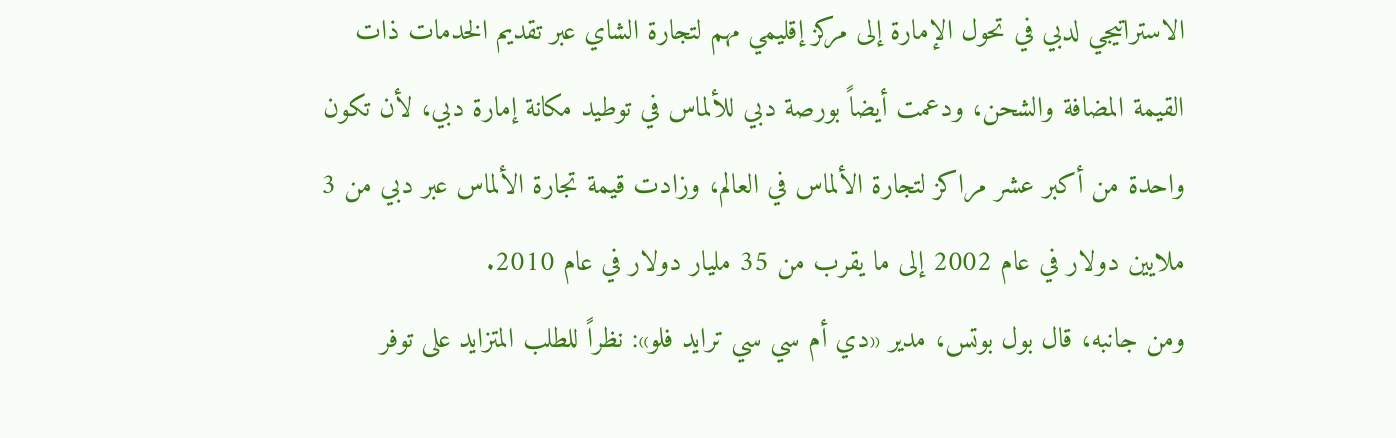الاستراتيجي لدبي في تحول الإمارة إلى مركز إقليمي مهم لتجارة الشاي عبر تقديم الخدمات ذات القيمة المضافة والشحن، ودعمت أيضاً بورصة دبي للألماس في توطيد مكانة إمارة دبي، لأن تكون واحدة من أكبر عشر مراكز لتجارة الألماس في العالم، وزادت قيمة تجارة الألماس عبر دبي من 3 ملايين دولار في عام 2002 إلى ما يقرب من 35 مليار دولار في عام 2010.
ومن جانبه، قال بول بوتس، مدير «دي أم سي سي ترايد فلو»: نظراً للطلب المتزايد على توفر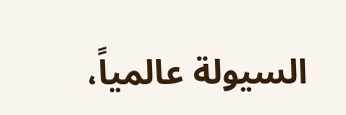السيولة عالمياً،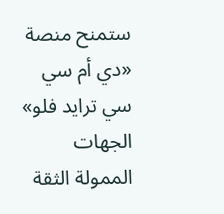ستمنح منصة «دي أم سي سي ترايد فلو» الجهات الممولة الثقة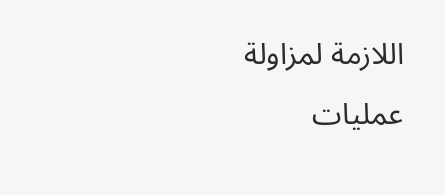اللازمة لمزاولة عمليات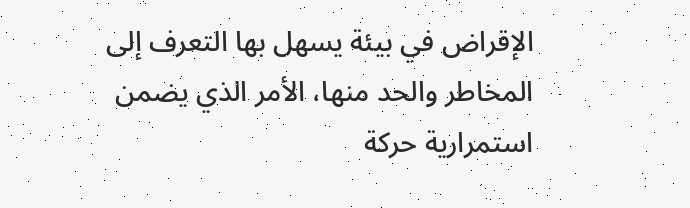الإقراض في بيئة يسهل بها التعرف إلى المخاطر والحد منها، الأمر الذي يضمن استمرارية حركة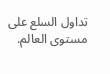تداول السلع على مستوى العالم.